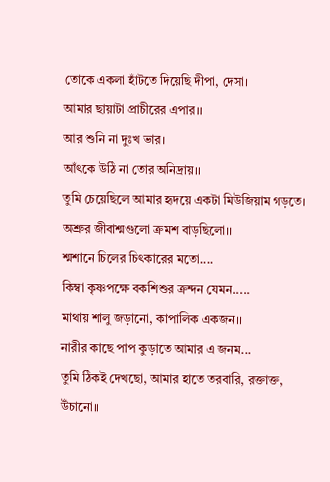তোকে একলা হাঁটতে দিয়েছি দীপা, দেসা।
আমার ছায়াটা প্রাচীরের এপার।।
আর শুনি না দুঃখ ভার।
আঁৎকে উঠি না তোর অনিদ্রায়।।
তুমি চেয়েছিলে আমার হৃদয়ে একটা মিউজিয়াম গড়তে।
অশ্রুর জীবাশ্মগুলো ক্রমশ বাড়ছিলো।।
শ্মশানে চিলের চিৎকারের মতো....
কিম্বা কৃষ্ণপক্ষে বকশিশুর ক্রন্দন যেমন.....
মাথায় শালু জড়ানো, কাপালিক একজন।।
নারীর কাছে পাপ কুড়াতে আমার এ জনম...
তুমি ঠিকই দেখছো, আমার হাতে তরবারি, রক্তাক্ত, উঁচানো।।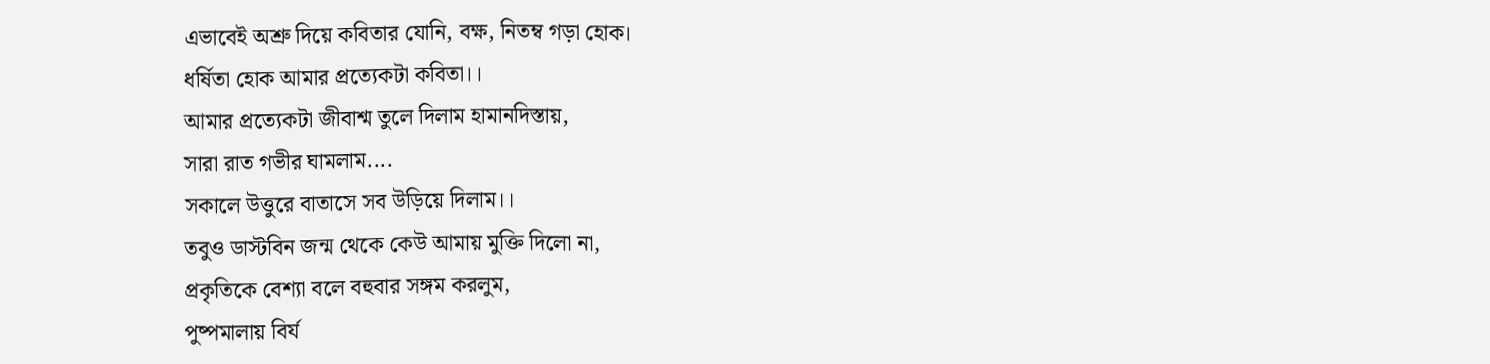এভাবেই অশ্রু দিয়ে কবিতার যোনি, বক্ষ, নিতম্ব গড়া হোক।
ধর্ষিতা হোক আমার প্রত্যেকটা কবিতা।।
আমার প্রত্যেকটা জীবাশ্ম তুলে দিলাম হামানদিস্তায়,
সারা রাত গভীর ঘামলাম....
সকালে উত্তুরে বাতাসে সব উড়িয়ে দিলাম।।
তবুও ডাস্টবিন জন্ম থেকে কেউ আমায় মুক্তি দিলো না,
প্রকৃতিকে বেশ্যা বলে বহুবার সঙ্গম করলুম,
পুষ্পমালায় বির্য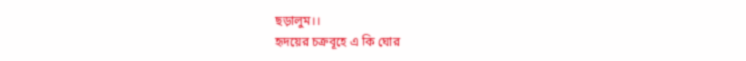ছড়ালুম।।
হৃদয়ের চক্রবূহে এ কি ঘোর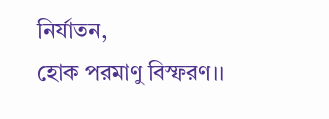নির্যাতন,
হোক পরমাণু বিস্ফরণ।।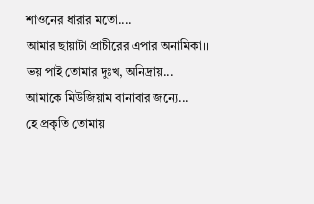শাওনের ধারার মতো....
আমার ছায়াটা প্রাচীরের এপার অনামিকা।।
ভয় পাই তোমার দুঃখ, অনিদ্রায়...
আমাকে মিউজিয়াম বানাবার জন্যে...
হে প্রকৃতি তোমায়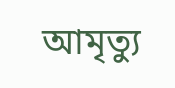আমৃত্যু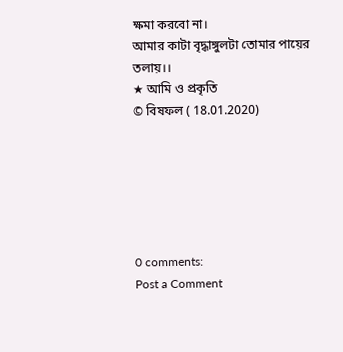ক্ষমা করবো না।
আমার কাটা বৃদ্ধাঙ্গুলটা তোমার পায়ের তলায়।।
★ আমি ও প্রকৃতি
© বিষফল ( 18.01.2020)






0 comments:
Post a Comment